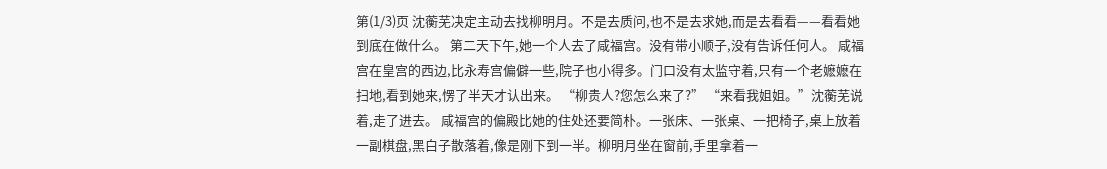第(1/3)页 沈蘅芜决定主动去找柳明月。不是去质问,也不是去求她,而是去看看——看看她到底在做什么。 第二天下午,她一个人去了咸福宫。没有带小顺子,没有告诉任何人。 咸福宫在皇宫的西边,比永寿宫偏僻一些,院子也小得多。门口没有太监守着,只有一个老嬷嬷在扫地,看到她来,愣了半天才认出来。 “柳贵人?您怎么来了?” “来看我姐姐。”沈蘅芜说着,走了进去。 咸福宫的偏殿比她的住处还要简朴。一张床、一张桌、一把椅子,桌上放着一副棋盘,黑白子散落着,像是刚下到一半。柳明月坐在窗前,手里拿着一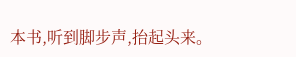本书,听到脚步声,抬起头来。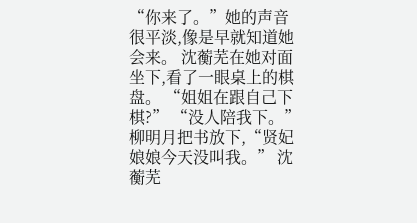“你来了。”她的声音很平淡,像是早就知道她会来。 沈蘅芜在她对面坐下,看了一眼桌上的棋盘。 “姐姐在跟自己下棋?” “没人陪我下。”柳明月把书放下,“贤妃娘娘今天没叫我。” 沈蘅芜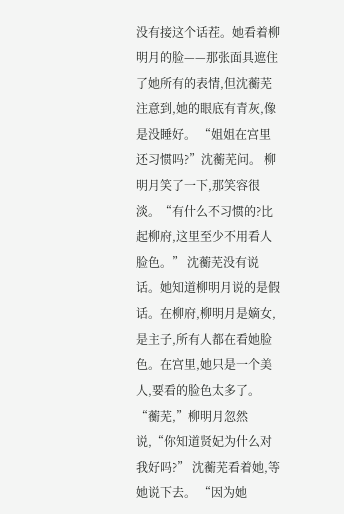没有接这个话茬。她看着柳明月的脸——那张面具遮住了她所有的表情,但沈蘅芜注意到,她的眼底有青灰,像是没睡好。 “姐姐在宫里还习惯吗?”沈蘅芜问。 柳明月笑了一下,那笑容很淡。“有什么不习惯的?比起柳府,这里至少不用看人脸色。” 沈蘅芜没有说话。她知道柳明月说的是假话。在柳府,柳明月是嫡女,是主子,所有人都在看她脸色。在宫里,她只是一个美人,要看的脸色太多了。 “蘅芜,”柳明月忽然说,“你知道贤妃为什么对我好吗?” 沈蘅芜看着她,等她说下去。 “因为她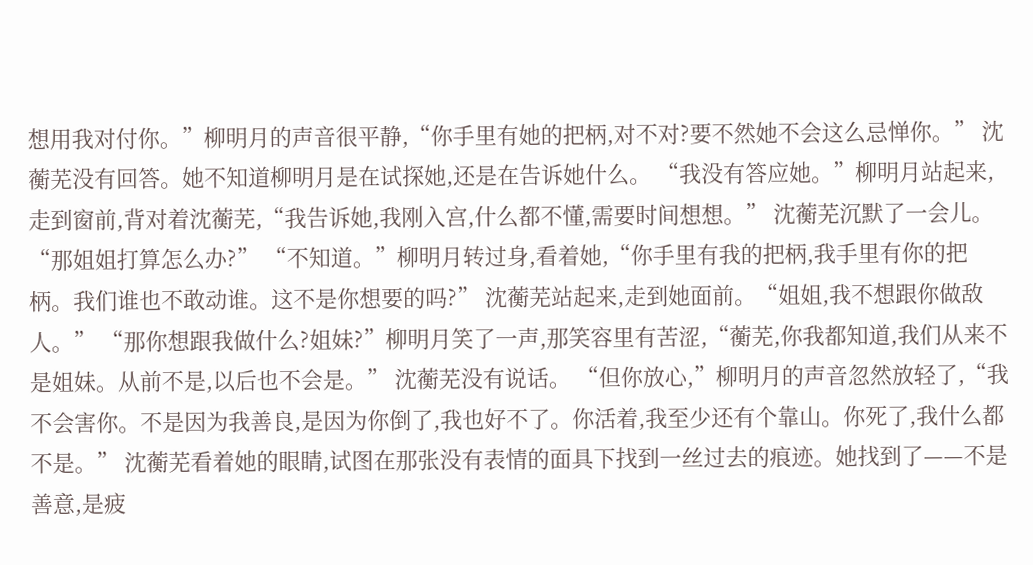想用我对付你。”柳明月的声音很平静,“你手里有她的把柄,对不对?要不然她不会这么忌惮你。” 沈蘅芜没有回答。她不知道柳明月是在试探她,还是在告诉她什么。 “我没有答应她。”柳明月站起来,走到窗前,背对着沈蘅芜,“我告诉她,我刚入宫,什么都不懂,需要时间想想。” 沈蘅芜沉默了一会儿。“那姐姐打算怎么办?” “不知道。”柳明月转过身,看着她,“你手里有我的把柄,我手里有你的把柄。我们谁也不敢动谁。这不是你想要的吗?” 沈蘅芜站起来,走到她面前。“姐姐,我不想跟你做敌人。” “那你想跟我做什么?姐妹?”柳明月笑了一声,那笑容里有苦涩,“蘅芜,你我都知道,我们从来不是姐妹。从前不是,以后也不会是。” 沈蘅芜没有说话。 “但你放心,”柳明月的声音忽然放轻了,“我不会害你。不是因为我善良,是因为你倒了,我也好不了。你活着,我至少还有个靠山。你死了,我什么都不是。” 沈蘅芜看着她的眼睛,试图在那张没有表情的面具下找到一丝过去的痕迹。她找到了——不是善意,是疲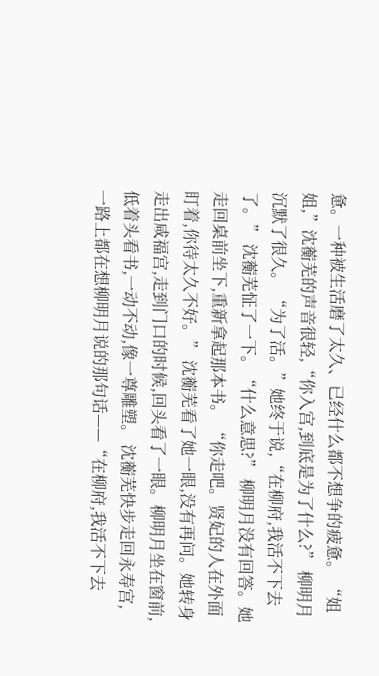惫。一种被生活磨了太久、已经什么都不想争的疲惫。 “姐姐,”沈蘅芜的声音很轻,“你入宫,到底是为了什么?” 柳明月沉默了很久。 “为了活。”她终于说,“在柳府,我活不下去了。” 沈蘅芜怔了一下。“什么意思?” 柳明月没有回答。她走回桌前坐下,重新拿起那本书。 “你走吧。贤妃的人在外面盯着,你待太久不好。” 沈蘅芜看了她一眼,没有再问。她转身走出咸福宫,走到门口的时候,回头看了一眼。柳明月坐在窗前,低着头看书,一动不动,像一尊雕塑。 沈蘅芜快步走回永寿宫,一路上都在想柳明月说的那句话——“在柳府,我活不下去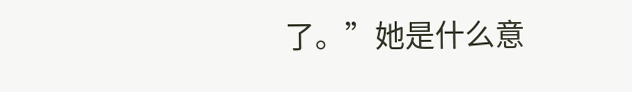了。”她是什么意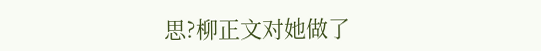思?柳正文对她做了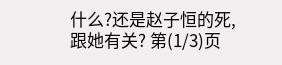什么?还是赵子恒的死,跟她有关? 第(1/3)页